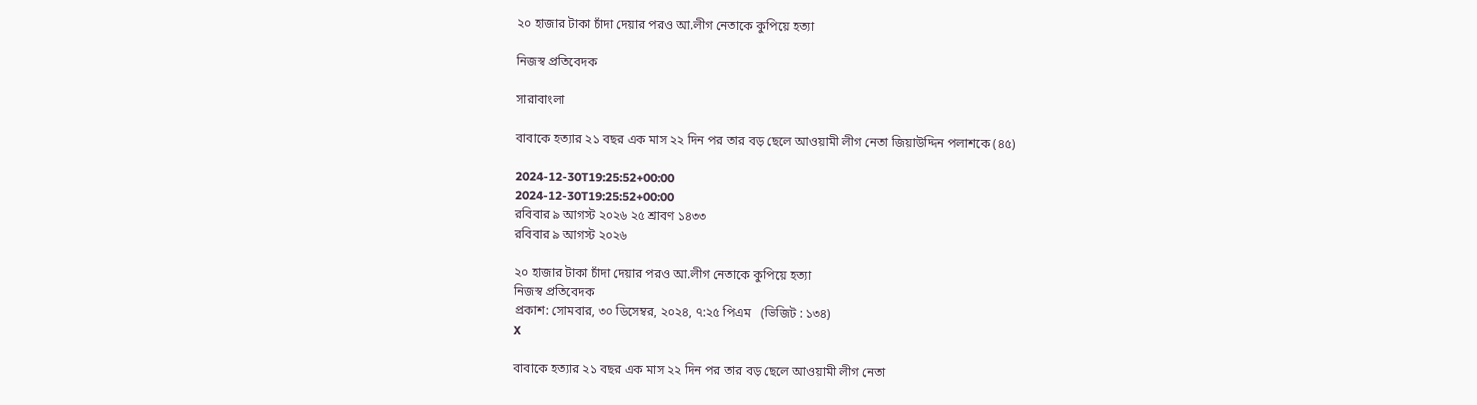২০ হাজার টাকা চাঁদা দেয়ার পরও আ.লীগ নেতাকে কুপিয়ে হত্যা

নিজস্ব প্রতিবেদক

সারাবাংলা

বাবাকে হত্যার ২১ বছর এক মাস ২২ দিন পর তার বড় ছেলে আওয়ামী লীগ নেতা জিয়াউদ্দিন পলাশকে (৪৫)

2024-12-30T19:25:52+00:00
2024-12-30T19:25:52+00:00
রবিবার ৯ আগস্ট ২০২৬ ২৫ শ্রাবণ ১৪৩৩
রবিবার ৯ আগস্ট ২০২৬

২০ হাজার টাকা চাঁদা দেয়ার পরও আ.লীগ নেতাকে কুপিয়ে হত্যা
নিজস্ব প্রতিবেদক
প্রকাশ: সোমবার, ৩০ ডিসেম্বর, ২০২৪, ৭:২৫ পিএম   (ভিজিট : ১৩৪)
X

বাবাকে হত্যার ২১ বছর এক মাস ২২ দিন পর তার বড় ছেলে আওয়ামী লীগ নেতা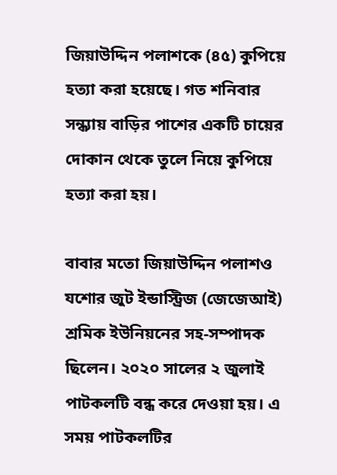জিয়াউদ্দিন পলাশকে (৪৫) কুপিয়ে হত্যা করা হয়েছে। গত শনিবার সন্ধ্যায় বাড়ির পাশের একটি চায়ের দোকান থেকে তুলে নিয়ে কুপিয়ে হত্যা করা হয়।

বাবার মতো জিয়াউদ্দিন পলাশও যশোর জুট ইন্ডাস্ট্রিজ (জেজেআই) শ্রমিক ইউনিয়নের সহ-সম্পাদক ছিলেন। ২০২০ সালের ২ জুলাই পাটকলটি বন্ধ করে দেওয়া হয়। এ সময় পাটকলটির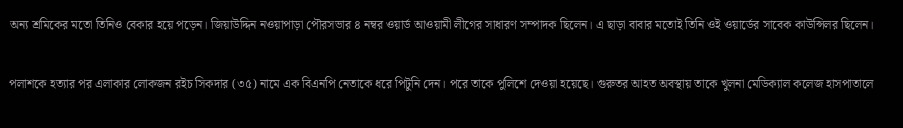অন্য শ্রমিকের মতো তিনিও বেকার হয়ে পড়েন। জিয়াউদ্দিন নওয়াপাড়া পৌরসভার ৪ নম্বর ওয়ার্ড আওয়ামী লীগের সাধারণ সম্পাদক ছিলেন। এ ছাড়া বাবার মতোই তিনি ওই ওয়ার্ডের সাবেক কাউন্সিলর ছিলেন।

পলাশকে হত্যার পর এলাকার লোকজন রইচ সিকদার (৩৫) নামে এক বিএনপি নেতাকে ধরে পিটুনি দেন। পরে তাকে পুলিশে দেওয়া হয়েছে। গুরুতর আহত অবস্থায় তাকে খুলনা মেডিক্যাল কলেজ হাসপাতালে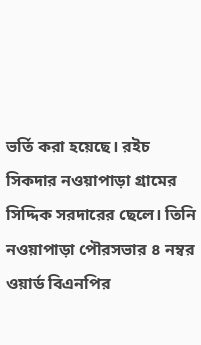ভর্তি করা হয়েছে। রইচ সিকদার নওয়াপাড়া গ্রামের সিদ্দিক সরদারের ছেলে। তিনি নওয়াপাড়া পৌরসভার ৪ নম্বর ওয়ার্ড বিএনপির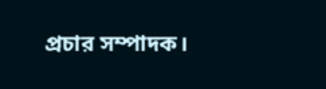প্রচার সম্পাদক।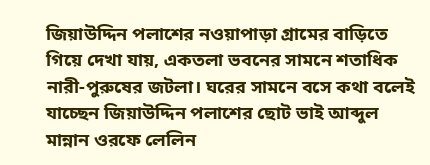জিয়াউদ্দিন পলাশের নওয়াপাড়া গ্রামের বাড়িতে গিয়ে দেখা যায়, একতলা ভবনের সামনে শতাধিক নারী-পুরুষের জটলা। ঘরের সামনে বসে কথা বলেই যাচ্ছেন জিয়াউদ্দিন পলাশের ছোট ভাই আব্দুল মান্নান ওরফে লেলিন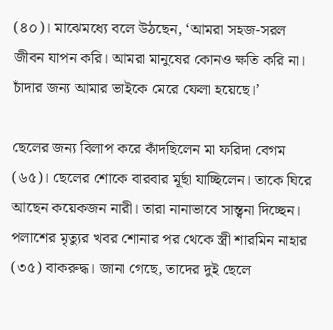(৪০)। মাঝেমধ্যে বলে উঠছেন, ‘আমরা সহজ-সরল জীবন যাপন করি। আমরা মানুষের কোনও ক্ষতি করি না। চাঁদার জন্য আমার ভাইকে মেরে ফেলা হয়েছে।’

ছেলের জন্য বিলাপ করে কাঁদছিলেন মা ফরিদা বেগম (৬৫)। ছেলের শোকে বারবার মূর্ছা যাচ্ছিলেন। তাকে ঘিরে আছেন কয়েকজন নারী। তারা নানাভাবে সান্ত্বনা দিচ্ছেন। পলাশের মৃত্যুর খবর শোনার পর থেকে স্ত্রী শারমিন নাহার (৩৫) বাকরুদ্ধ। জানা গেছে, তাদের দুই ছেলে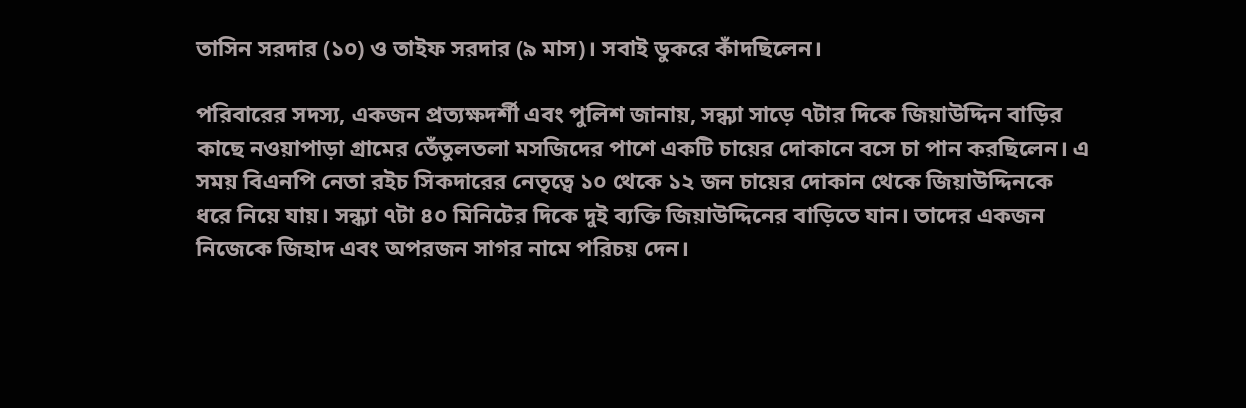তাসিন সরদার (১০) ও তাইফ সরদার (৯ মাস)। সবাই ডুকরে কাঁদছিলেন।

পরিবারের সদস্য, একজন প্রত্যক্ষদর্শী এবং পুলিশ জানায়, সন্ধ্যা সাড়ে ৭টার দিকে জিয়াউদ্দিন বাড়ির কাছে নওয়াপাড়া গ্রামের তেঁতুলতলা মসজিদের পাশে একটি চায়ের দোকানে বসে চা পান করছিলেন। এ সময় বিএনপি নেতা রইচ সিকদারের নেতৃত্বে ১০ থেকে ১২ জন চায়ের দোকান থেকে জিয়াউদ্দিনকে ধরে নিয়ে যায়। সন্ধ্যা ৭টা ৪০ মিনিটের দিকে দুই ব্যক্তি জিয়াউদ্দিনের বাড়িতে যান। তাদের একজন নিজেকে জিহাদ এবং অপরজন সাগর নামে পরিচয় দেন।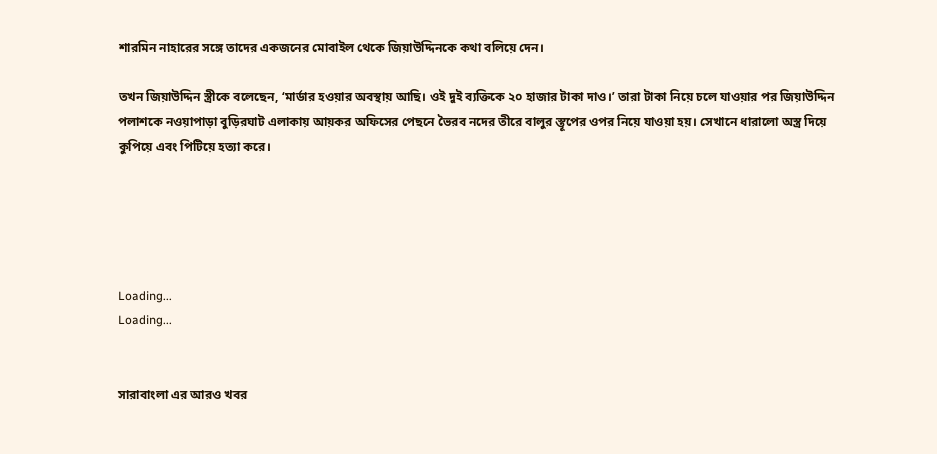শারমিন নাহারের সঙ্গে তাদের একজনের মোবাইল থেকে জিয়াউদ্দিনকে কথা বলিয়ে দেন।

তখন জিয়াউদ্দিন স্ত্রীকে বলেছেন, ‘মার্ডার হওয়ার অবস্থায় আছি। ওই দুই ব্যক্তিকে ২০ হাজার টাকা দাও।’ তারা টাকা নিয়ে চলে যাওয়ার পর জিয়াউদ্দিন পলাশকে নওয়াপাড়া বুড়িরঘাট এলাকায় আয়কর অফিসের পেছনে ভৈরব নদের তীরে বালুর স্তূপের ওপর নিয়ে যাওয়া হয়। সেখানে ধারালো অস্ত্র দিয়ে কুপিয়ে এবং পিটিয়ে হত্যা করে।





Loading...
Loading...


সারাবাংলা এর আরও খবর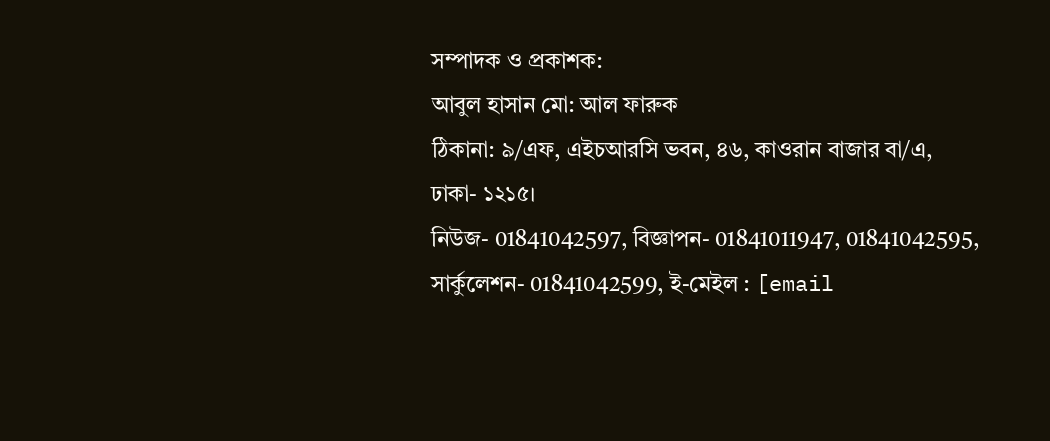সম্পাদক ও প্রকাশক:
আবুল হাসান মো: আল ফারুক
ঠিকানা: ৯/এফ, এইচআরসি ভবন, ৪৬, কাওরান বাজার বা/এ, ঢাকা- ১২১৫।
নিউজ- 01841042597, বিজ্ঞাপন- 01841011947, 01841042595, সার্কুলেশন- 01841042599, ই-মেইল : [email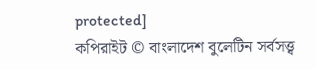protected]
কপিরাইট © বাংলাদেশ বুলেটিন সর্বসত্ত্ব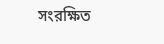সংরক্ষিত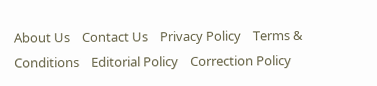About Us    Contact Us    Privacy Policy    Terms & Conditions    Editorial Policy    Correction Policy